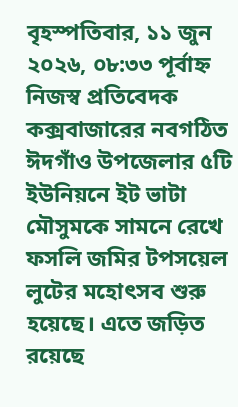বৃহস্পতিবার, ১১ জুন ২০২৬, ০৮:৩৩ পূর্বাহ্ন
নিজস্ব প্রতিবেদক
কক্সবাজারের নবগঠিত ঈদগাঁও উপজেলার ৫টি ইউনিয়নে ইট ভাটা মৌসুমকে সামনে রেখে ফসলি জমির টপসয়েল লুটের মহোৎসব শুরু হয়েছে। এতে জড়িত রয়েছে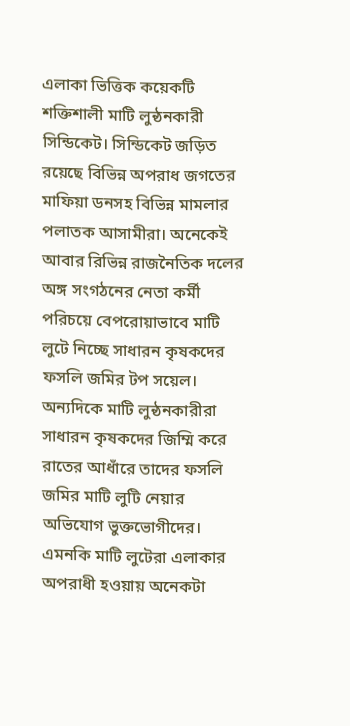এলাকা ভিত্তিক কয়েকটি শক্তিশালী মাটি লুন্ঠনকারী সিন্ডিকেট। সিন্ডিকেট জড়িত রয়েছে বিভিন্ন অপরাধ জগতের মাফিয়া ডনসহ বিভিন্ন মামলার পলাতক আসামীরা। অনেকেই আবার রিভিন্ন রাজনৈতিক দলের অঙ্গ সংগঠনের নেতা কর্মী পরিচয়ে বেপরোয়াভাবে মাটি লুটে নিচ্ছে সাধারন কৃষকদের ফসলি জমির টপ সয়েল।
অন্যদিকে মাটি লুন্ঠনকারীরা সাধারন কৃষকদের জিম্মি করে রাতের আধাঁরে তাদের ফসলি জমির মাটি লুটি নেয়ার অভিযোগ ভুক্তভোগীদের। এমনকি মাটি লুটেরা এলাকার অপরাধী হওয়ায় অনেকটা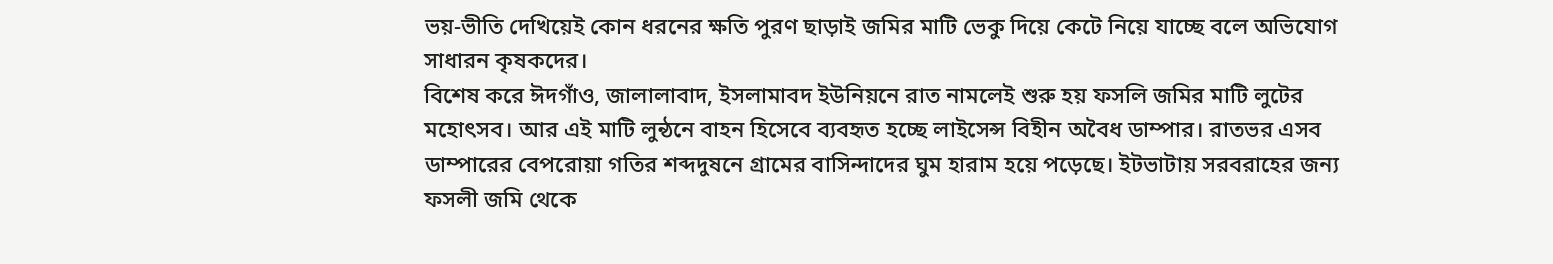ভয়-ভীতি দেখিয়েই কোন ধরনের ক্ষতি পুরণ ছাড়াই জমির মাটি ভেকু দিয়ে কেটে নিয়ে যাচ্ছে বলে অভিযোগ সাধারন কৃষকদের।
বিশেষ করে ঈদগাঁও, জালালাবাদ, ইসলামাবদ ইউনিয়নে রাত নামলেই শুরু হয় ফসলি জমির মাটি লুটের মহোৎসব। আর এই মাটি লুন্ঠনে বাহন হিসেবে ব্যবহৃত হচ্ছে লাইসেন্স বিহীন অবৈধ ডাম্পার। রাতভর এসব ডাম্পারের বেপরোয়া গতির শব্দদুষনে গ্রামের বাসিন্দাদের ঘুম হারাম হয়ে পড়েছে। ইটভাটায় সরবরাহের জন্য ফসলী জমি থেকে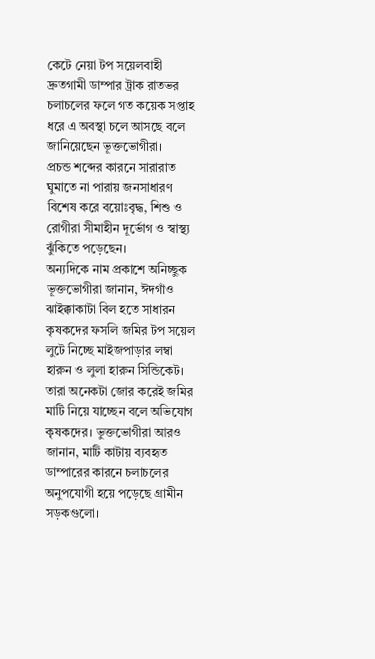কেটে নেয়া টপ সয়েলবাহী দ্রুতগামী ডাম্পার ট্রাক রাতভর চলাচলের ফলে গত কয়েক সপ্তাহ ধরে এ অবস্থা চলে আসছে বলে জানিয়েছেন ভূক্তভোগীরা।
প্রচন্ড শব্দের কারনে সারারাত ঘুমাতে না পারায় জনসাধারণ বিশেষ করে বয়োঃবৃদ্ধ, শিশু ও রোগীরা সীমাহীন দূর্ভোগ ও স্বাস্থ্য ঝুঁকিতে পড়েছেন।
অন্যদিকে নাম প্রকাশে অনিচ্ছুক ভূক্তভোগীরা জানান, ঈদগাঁও ঝাইক্কাকাটা বিল হতে সাধারন কৃষকদের ফসলি জমির টপ সয়েল লুটে নিচ্ছে মাইজপাড়ার লম্বা হারুন ও লুলা হারুন সিন্ডিকেট। তারা অনেকটা জোর করেই জমির মাটি নিয়ে যাচ্ছেন বলে অভিযোগ কৃষকদের। ভুক্তভোগীরা আরও জানান, মাটি কাটায় ব্যবহৃত ডাম্পারের কারনে চলাচলের অনুপযোগী হয়ে পড়েছে গ্রামীন সড়কগুলো।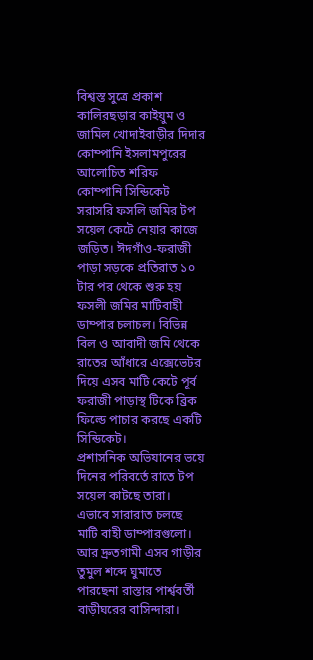বিশ্বস্ত সুত্রে প্রকাশ কালিরছড়ার কাইয়ুম ও জামিল খোদাইবাড়ীর দিদার কোম্পানি ইসলামপুরের আলোচিত শরিফ কোম্পানি সিন্ডিকেট সরাসরি ফসলি জমির টপ সয়েল কেটে নেয়ার কাজে জড়িত। ঈদগাঁও-ফরাজী পাড়া সড়কে প্রতিরাত ১০ টার পর থেকে শুরু হয় ফসলী জমির মাটিবাহী ডাম্পার চলাচল। বিভিন্ন বিল ও আবাদী জমি থেকে রাতের আঁধারে এক্সেভেটর দিয়ে এসব মাটি কেটে পূর্ব ফরাজী পাড়াস্থ টিকে ব্রিক ফিল্ডে পাচার করছে একটি সিন্ডিকেট।
প্রশাসনিক অভিযানের ভয়ে দিনের পরিবর্তে রাতে টপ সয়েল কাটছে তারা। এভাবে সারারাত চলছে মাটি বাহী ডাম্পারগুলো। আর দ্রুতগামী এসব গাড়ীর তুমুল শব্দে ঘুমাতে পারছেনা রাস্তার পার্শ্ববর্তী বাড়ীঘরের বাসিন্দারা।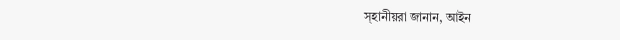স্হানীয়রা জানান, আইন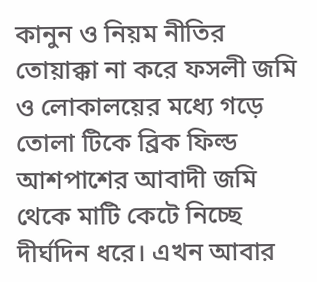কানুন ও নিয়ম নীতির তোয়াক্কা না করে ফসলী জমি ও লোকালয়ের মধ্যে গড়ে তোলা টিকে ব্রিক ফিল্ড আশপাশের আবাদী জমি থেকে মাটি কেটে নিচ্ছে দীর্ঘদিন ধরে। এখন আবার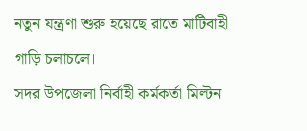নতুন যন্ত্রণা শুরু হয়েছে রাতে মাটিবাহী গাড়ি চলাচলে।
সদর উপজেলা নির্বাহী কর্মকর্তা মিল্টন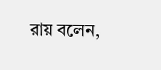রায় বলেন,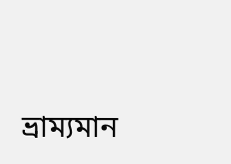ভ্রাম্যমান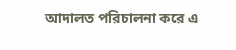আদালত পরিচালনা করে এ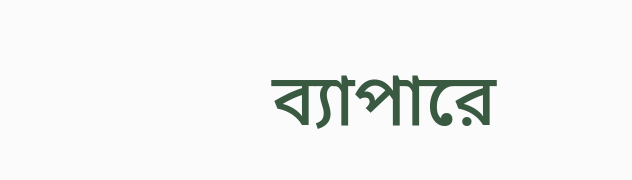ব্যাপারে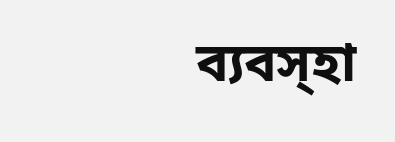ব্যবস্হা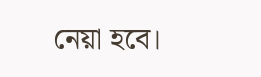নেয়া হবে।